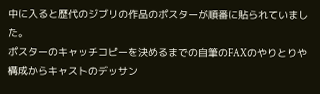中に入ると歴代のジブリの作品のポスターが順番に貼られていました。
ポスターのキャッチコピーを決めるまでの自筆のFAXのやりとりや構成からキャストのデッサン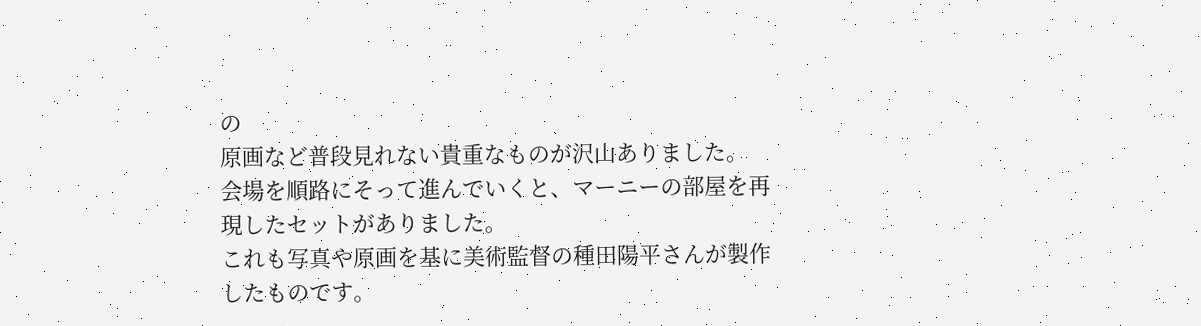の
原画など普段見れない貴重なものが沢山ありました。
会場を順路にそって進んでいくと、マーニーの部屋を再現したセットがありました。
これも写真や原画を基に美術監督の種田陽平さんが製作したものです。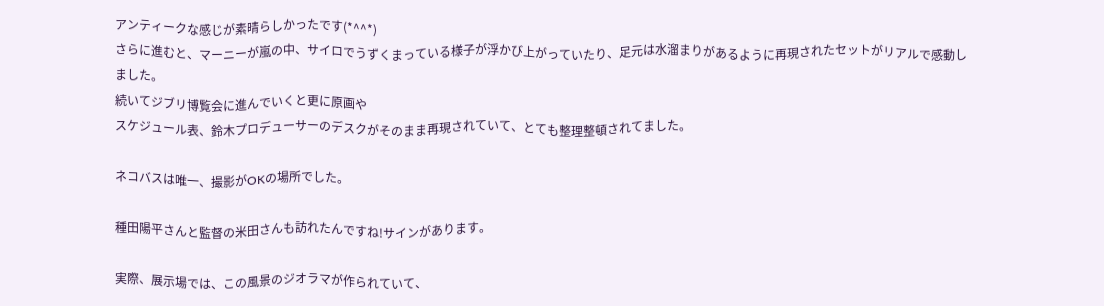アンティークな感じが素晴らしかったです(*^^*)
さらに進むと、マーニーが嵐の中、サイロでうずくまっている様子が浮かび上がっていたり、足元は水溜まりがあるように再現されたセットがリアルで感動しました。
続いてジブリ博覧会に進んでいくと更に原画や
スケジュール表、鈴木プロデューサーのデスクがそのまま再現されていて、とても整理整頓されてました。

ネコバスは唯一、撮影がOKの場所でした。

種田陽平さんと監督の米田さんも訪れたんですね!サインがあります。

実際、展示場では、この風景のジオラマが作られていて、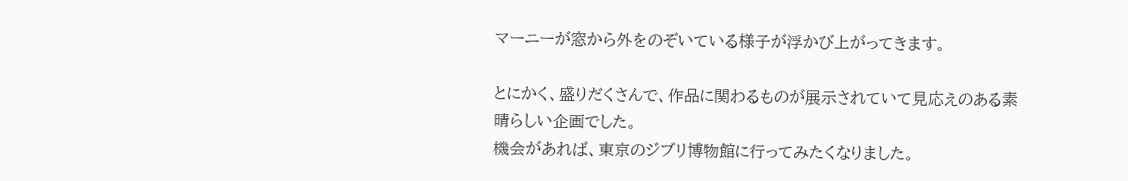マーニーが窓から外をのぞいている様子が浮かび上がってきます。

とにかく、盛りだくさんで、作品に関わるものが展示されていて見応えのある素晴らしい企画でした。
機会があれば、東京のジブリ博物館に行ってみたくなりました。